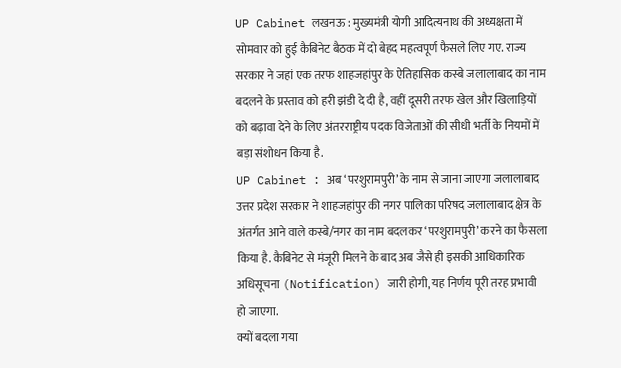UP Cabinet लखनऊ : मुख्यमंत्री योगी आदित्यनाथ की अध्यक्षता में सोमवार को हुई कैबिनेट बैठक में दो बेहद महत्वपूर्ण फैसले लिए गए. राज्य सरकार ने जहां एक तरफ शाहजहांपुर के ऐतिहासिक कस्बे जलालाबाद का नाम बदलने के प्रस्ताव को हरी झंडी दे दी है, वहीं दूसरी तरफ खेल और खिलाड़ियों को बढ़ावा देने के लिए अंतरराष्ट्रीय पदक विजेताओं की सीधी भर्ती के नियमों में बड़ा संशोधन किया है.
UP Cabinet : अब ‘परशुरामपुरी’ के नाम से जाना जाएगा जलालाबाद
उत्तर प्रदेश सरकार ने शाहजहांपुर की नगर पालिका परिषद जलालाबाद क्षेत्र के अंतर्गत आने वाले कस्बे/नगर का नाम बदलकर ‘परशुरामपुरी’ करने का फैसला किया है. कैबिनेट से मंजूरी मिलने के बाद अब जैसे ही इसकी आधिकारिक अधिसूचना (Notification) जारी होगी, यह निर्णय पूरी तरह प्रभावी हो जाएगा.
क्यों बदला गया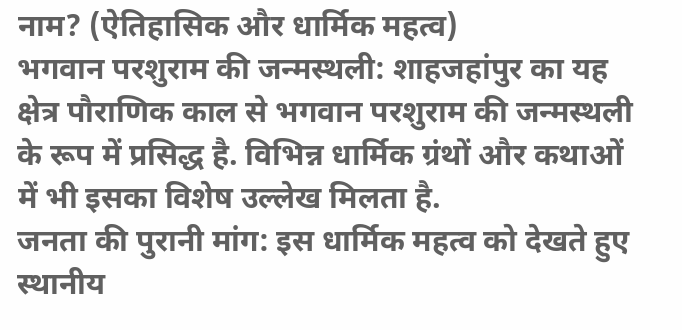नाम? (ऐतिहासिक और धार्मिक महत्व)
भगवान परशुराम की जन्मस्थली: शाहजहांपुर का यह क्षेत्र पौराणिक काल से भगवान परशुराम की जन्मस्थली के रूप में प्रसिद्ध है. विभिन्न धार्मिक ग्रंथों और कथाओं में भी इसका विशेष उल्लेख मिलता है.
जनता की पुरानी मांग: इस धार्मिक महत्व को देखते हुए स्थानीय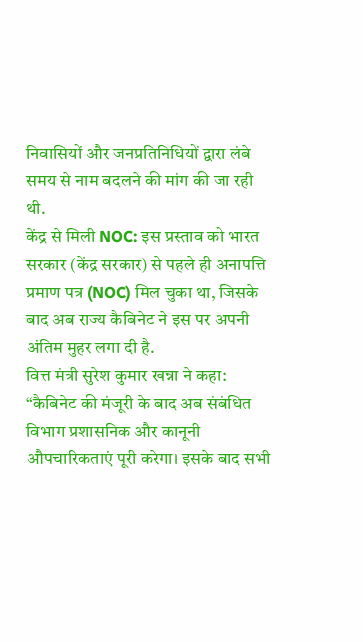निवासियों और जनप्रतिनिधियों द्वारा लंबे समय से नाम बदलने की मांग की जा रही थी.
केंद्र से मिली NOC: इस प्रस्ताव को भारत सरकार (केंद्र सरकार) से पहले ही अनापत्ति प्रमाण पत्र (NOC) मिल चुका था, जिसके बाद अब राज्य कैबिनेट ने इस पर अपनी अंतिम मुहर लगा दी है.
वित्त मंत्री सुरेश कुमार खन्ना ने कहा: “कैबिनेट की मंजूरी के बाद अब संबंधित विभाग प्रशासनिक और कानूनी औपचारिकताएं पूरी करेगा। इसके बाद सभी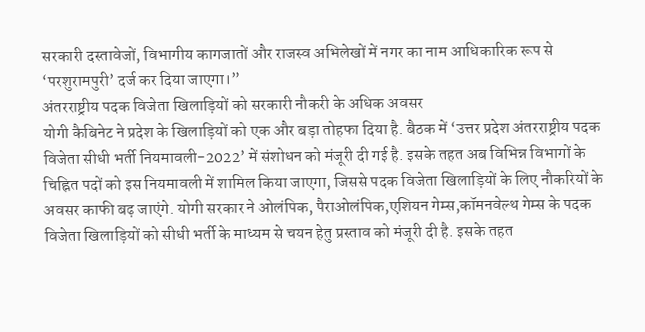सरकारी दस्तावेजों, विभागीय कागजातों और राजस्व अभिलेखों में नगर का नाम आधिकारिक रूप से ‘परशुरामपुरी’ दर्ज कर दिया जाएगा।”
अंतरराष्ट्रीय पदक विजेता खिलाड़ियों को सरकारी नौकरी के अधिक अवसर
योगी कैबिनेट ने प्रदेश के खिलाड़ियों को एक और बड़ा तोहफा दिया है. बैठक में ‘उत्तर प्रदेश अंतरराष्ट्रीय पदक विजेता सीधी भर्ती नियमावली-2022’ में संशोधन को मंजूरी दी गई है. इसके तहत अब विभिन्न विभागों के चिह्नित पदों को इस नियमावली में शामिल किया जाएगा, जिससे पदक विजेता खिलाड़ियों के लिए नौकरियों के अवसर काफी बढ़ जाएंगे. योगी सरकार ने ओलंपिक, पैराओलंपिक,एशियन गेम्स,कॉमनवेल्थ गेम्स के पदक विजेता खिलाड़ियों को सीधी भर्ती के माध्यम से चयन हेतु प्रस्ताव को मंजूरी दी है. इसके तहत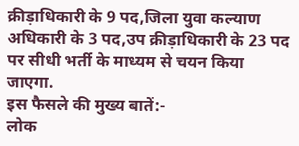क्रीड़ाधिकारी के 9 पद,जिला युवा कल्याण अधिकारी के 3 पद,उप क्रीड़ाधिकारी के 23 पद पर सीधी भर्ती के माध्यम से चयन किया जाएगा.
इस फैसले की मुख्य बातें:-
लोक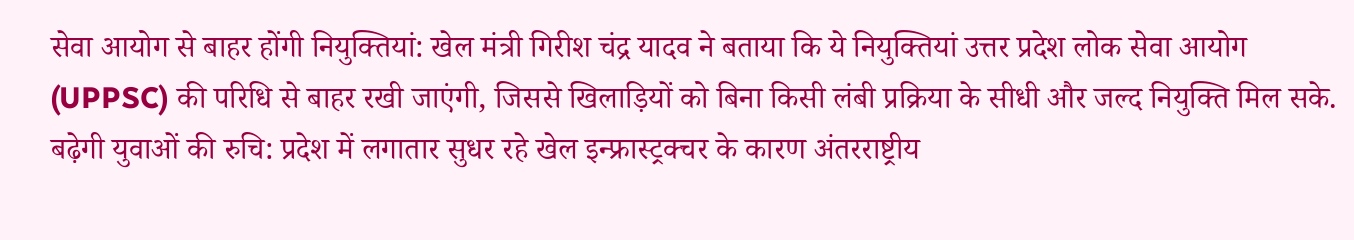सेवा आयोग से बाहर होंगी नियुक्तियां: खेल मंत्री गिरीश चंद्र यादव ने बताया कि ये नियुक्तियां उत्तर प्रदेश लोक सेवा आयोग (UPPSC) की परिधि से बाहर रखी जाएंगी, जिससे खिलाड़ियों को बिना किसी लंबी प्रक्रिया के सीधी और जल्द नियुक्ति मिल सके.
बढ़ेगी युवाओं की रुचि: प्रदेश में लगातार सुधर रहे खेल इन्फ्रास्ट्रक्चर के कारण अंतरराष्ट्रीय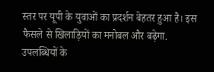स्तर पर यूपी के युवाओं का प्रदर्शन बेहतर हुआ है। इस फैसले से खिलाड़ियों का मनोबल और बढ़ेगा.
उपलब्धियों के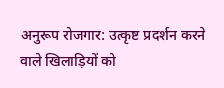अनुरूप रोजगार: उत्कृष्ट प्रदर्शन करने वाले खिलाड़ियों को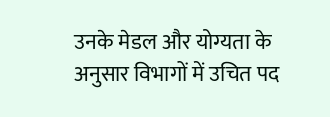उनके मेडल और योग्यता के अनुसार विभागों में उचित पद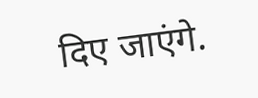दिए जाएंगे.